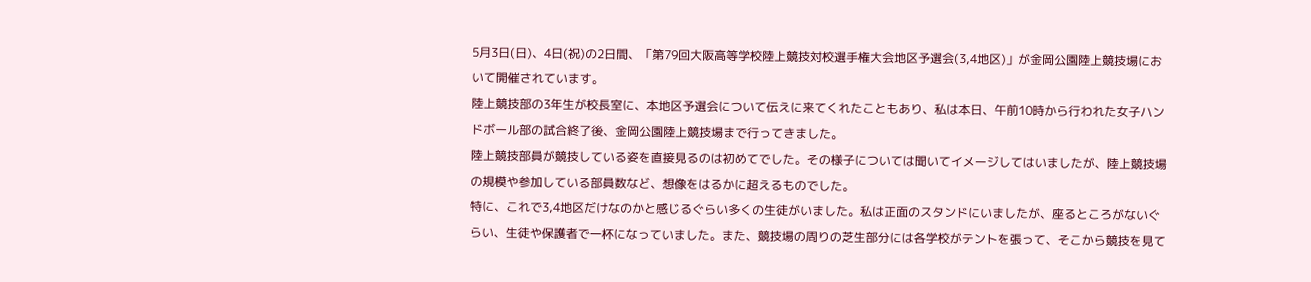5月3日(日)、4日(祝)の2日間、「第79回大阪高等学校陸上競技対校選手権大会地区予選会(3,4地区)」が金岡公園陸上競技場において開催されています。
陸上競技部の3年生が校長室に、本地区予選会について伝えに来てくれたこともあり、私は本日、午前10時から行われた女子ハンドボール部の試合終了後、金岡公園陸上競技場まで行ってきました。
陸上競技部員が競技している姿を直接見るのは初めてでした。その様子については聞いてイメージしてはいましたが、陸上競技場の規模や参加している部員数など、想像をはるかに超えるものでした。
特に、これで3,4地区だけなのかと感じるぐらい多くの生徒がいました。私は正面のスタンドにいましたが、座るところがないぐらい、生徒や保護者で一杯になっていました。また、競技場の周りの芝生部分には各学校がテントを張って、そこから競技を見て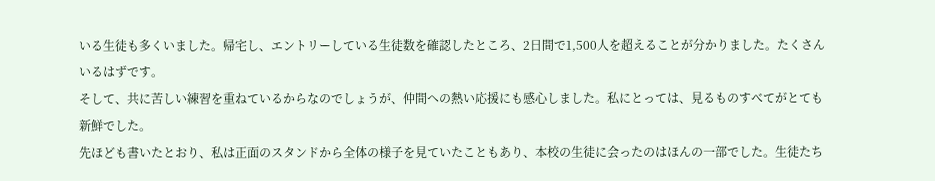いる生徒も多くいました。帰宅し、エントリーしている生徒数を確認したところ、2日間で1,500人を超えることが分かりました。たくさんいるはずです。
そして、共に苦しい練習を重ねているからなのでしょうが、仲間への熱い応援にも感心しました。私にとっては、見るものすべてがとても新鮮でした。
先ほども書いたとおり、私は正面のスタンドから全体の様子を見ていたこともあり、本校の生徒に会ったのはほんの一部でした。生徒たち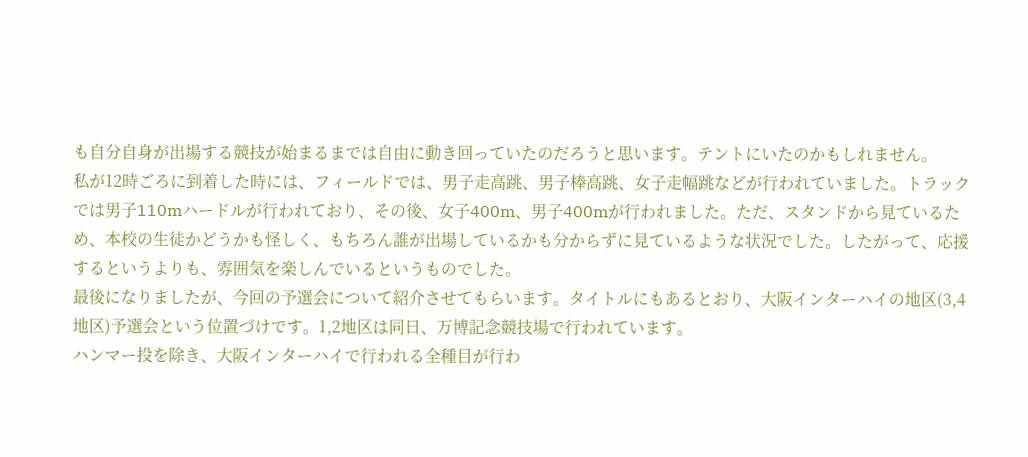も自分自身が出場する競技が始まるまでは自由に動き回っていたのだろうと思います。テントにいたのかもしれません。
私が12時ごろに到着した時には、フィールドでは、男子走高跳、男子棒高跳、女子走幅跳などが行われていました。トラックでは男子110mハードルが行われており、その後、女子400m、男子400mが行われました。ただ、スタンドから見ているため、本校の生徒かどうかも怪しく、もちろん誰が出場しているかも分からずに見ているような状況でした。したがって、応援するというよりも、雰囲気を楽しんでいるというものでした。
最後になりましたが、今回の予選会について紹介させてもらいます。タイトルにもあるとおり、大阪インターハイの地区(3,4地区)予選会という位置づけです。1,2地区は同日、万博記念競技場で行われています。
ハンマー投を除き、大阪インターハイで行われる全種目が行わ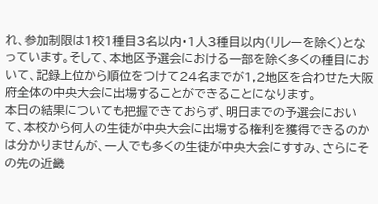れ、参加制限は1校1種目3名以内・1人3種目以内(リレーを除く)となっています。そして、本地区予選会における一部を除く多くの種目において、記録上位から順位をつけて24名までが1,2地区を合わせた大阪府全体の中央大会に出場することができることになります。
本日の結果についても把握できておらず、明日までの予選会において、本校から何人の生徒が中央大会に出場する権利を獲得できるのかは分かりませんが、一人でも多くの生徒が中央大会にすすみ、さらにその先の近畿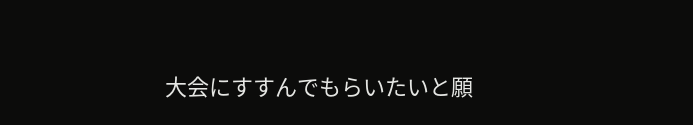大会にすすんでもらいたいと願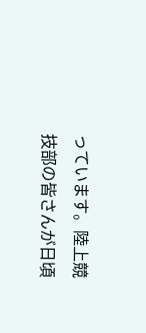っています。陸上競技部の皆さんが日頃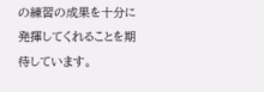の練習の成果を十分に発揮してくれることを期待しています。